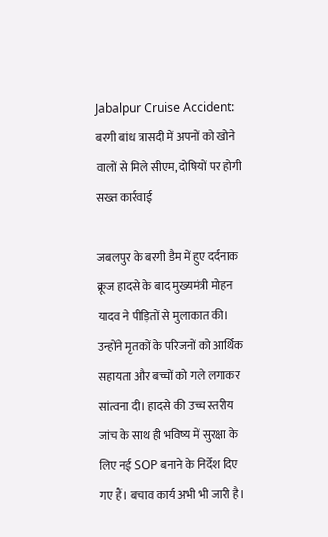Jabalpur Cruise Accident: बरगी बांध त्रासदी में अपनों को खोने वालों से मिले सीएम, दोषियों पर होगी सख्त कार्रवाई

जबलपुर के बरगी डैम में हुए दर्दनाक क्रूज हादसे के बाद मुख्यमंत्री मोहन यादव ने पीड़ितों से मुलाकात की। उन्होंने मृतकों के परिजनों को आर्थिक सहायता और बच्चों को गले लगाकर सांत्वना दी। हादसे की उच्च स्तरीय जांच के साथ ही भविष्य में सुरक्षा के लिए नई SOP बनाने के निर्देश दिए गए हैं। बचाव कार्य अभी भी जारी है।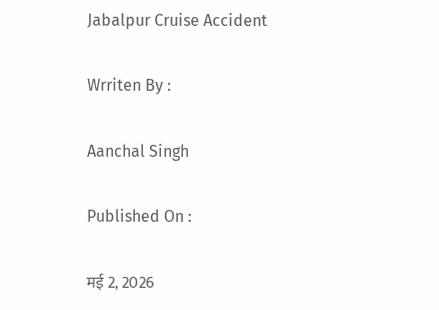Jabalpur Cruise Accident

Wrriten By :

Aanchal Singh

Published On :

मई 2, 2026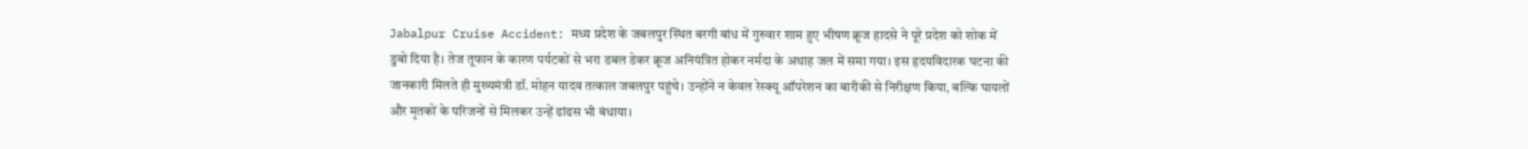Jabalpur Cruise Accident: मध्य प्रदेश के जबलपुर स्थित बरगी बांध में गुरुवार शाम हुए भीषण क्रूज हादसे ने पूरे प्रदेश को शोक में डुबो दिया है। तेज तूफान के कारण पर्यटकों से भरा डबल डेकर क्रूज अनियंत्रित होकर नर्मदा के अथाह जल में समा गया। इस हृदयविदारक घटना की जानकारी मिलते ही मुख्यमंत्री डॉ. मोहन यादव तत्काल जबलपुर पहुंचे। उन्होंने न केवल रेस्क्यू ऑपरेशन का बारीकी से निरीक्षण किया, बल्कि घायलों और मृतकों के परिजनों से मिलकर उन्हें ढांढस भी बंधाया।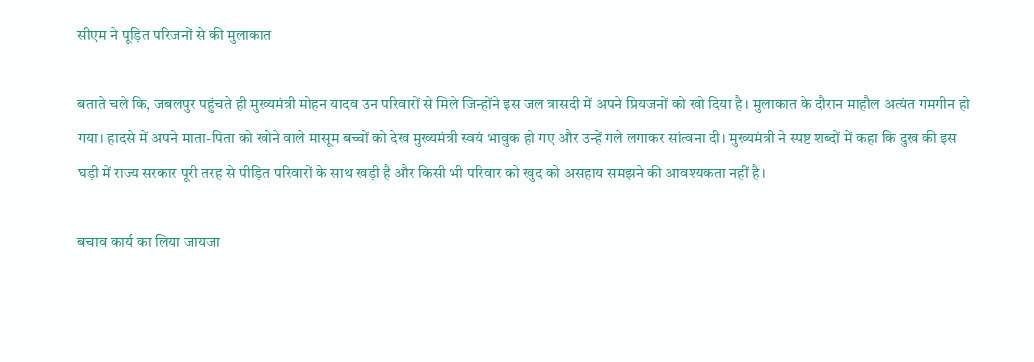सीएम ने पूड़ित परिजनों से की मुलाकात

बताते चले कि, जबलपुर पहुंचते ही मुख्यमंत्री मोहन यादव उन परिवारों से मिले जिन्होंने इस जल त्रासदी में अपने प्रियजनों को खो दिया है। मुलाकात के दौरान माहौल अत्यंत गमगीन हो गया। हादसे में अपने माता-पिता को खोने वाले मासूम बच्चों को देख मुख्यमंत्री स्वयं भावुक हो गए और उन्हें गले लगाकर सांत्वना दी। मुख्यमंत्री ने स्पष्ट शब्दों में कहा कि दुख की इस घड़ी में राज्य सरकार पूरी तरह से पीड़ित परिवारों के साथ खड़ी है और किसी भी परिवार को खुद को असहाय समझने की आवश्यकता नहीं है।

बचाव कार्य का लिया जायजा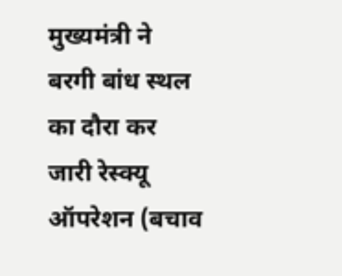मुख्यमंत्री ने बरगी बांध स्थल का दौरा कर जारी रेस्क्यू ऑपरेशन (बचाव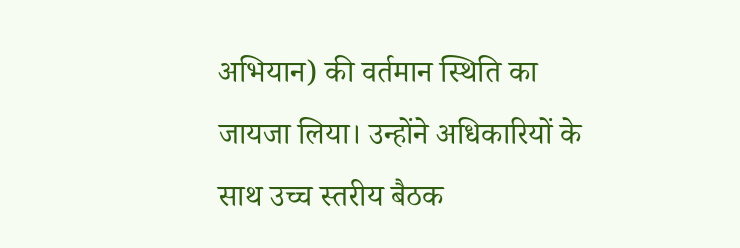अभियान) की वर्तमान स्थिति का जायजा लिया। उन्होंने अधिकारियों के साथ उच्च स्तरीय बैठक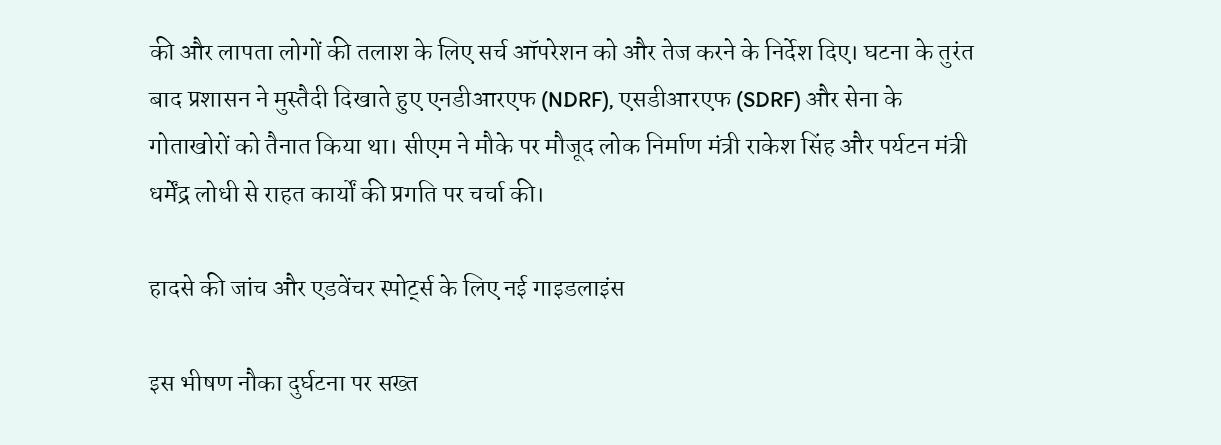की और लापता लोगों की तलाश के लिए सर्च ऑपरेशन को और तेज करने के निर्देश दिए। घटना के तुरंत बाद प्रशासन ने मुस्तैदी दिखाते हुए एनडीआरएफ (NDRF), एसडीआरएफ (SDRF) और सेना के गोताखोरों को तैनात किया था। सीएम ने मौके पर मौजूद लोक निर्माण मंत्री राकेश सिंह और पर्यटन मंत्री धर्मेंद्र लोधी से राहत कार्यों की प्रगति पर चर्चा की।

हादसे की जांच और एडवेंचर स्पोर्ट्स के लिए नई गाइडलाइंस

इस भीषण नौका दुर्घटना पर सख्त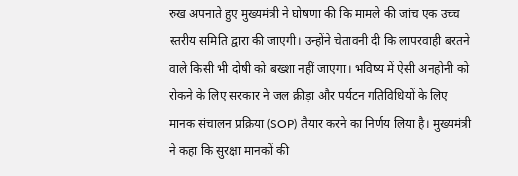रुख अपनाते हुए मुख्यमंत्री ने घोषणा की कि मामले की जांच एक उच्च स्तरीय समिति द्वारा की जाएगी। उन्होंने चेतावनी दी कि लापरवाही बरतने वाले किसी भी दोषी को बख्शा नहीं जाएगा। भविष्य में ऐसी अनहोनी को रोकने के लिए सरकार ने जल क्रीड़ा और पर्यटन गतिविधियों के लिए मानक संचालन प्रक्रिया (SOP) तैयार करने का निर्णय लिया है। मुख्यमंत्री ने कहा कि सुरक्षा मानकों की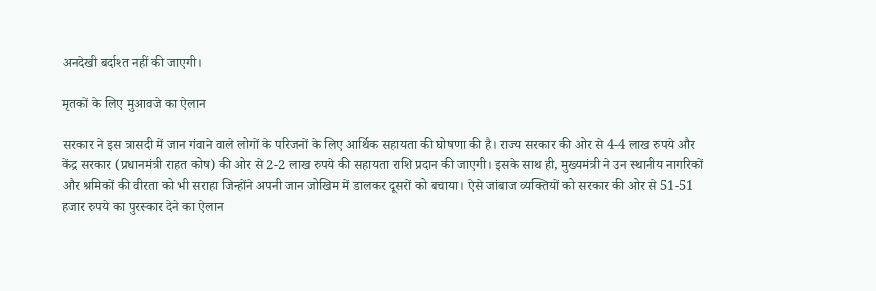अनदेखी बर्दाश्त नहीं की जाएगी।

मृतकों के लिए मुआवजे का ऐलान

सरकार ने इस त्रासदी में जान गंवाने वाले लोगों के परिजनों के लिए आर्थिक सहायता की घोषणा की है। राज्य सरकार की ओर से 4-4 लाख रुपये और केंद्र सरकार (प्रधानमंत्री राहत कोष) की ओर से 2-2 लाख रुपये की सहायता राशि प्रदान की जाएगी। इसके साथ ही, मुख्यमंत्री ने उन स्थानीय नागरिकों और श्रमिकों की वीरता को भी सराहा जिन्होंने अपनी जान जोखिम में डालकर दूसरों को बचाया। ऐसे जांबाज व्यक्तियों को सरकार की ओर से 51-51 हजार रुपये का पुरस्कार देने का ऐलान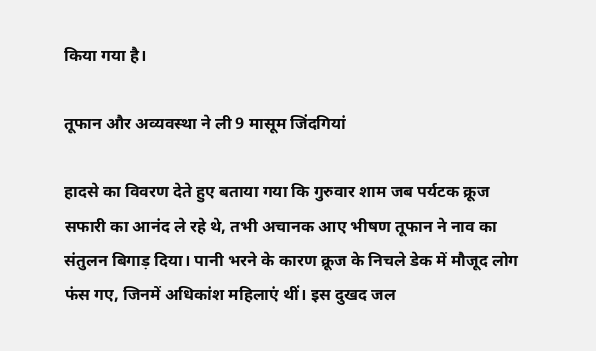किया गया है।

तूफान और अव्यवस्था ने ली 9 मासूम जिंदगियां

हादसे का विवरण देते हुए बताया गया कि गुरुवार शाम जब पर्यटक क्रूज सफारी का आनंद ले रहे थे, तभी अचानक आए भीषण तूफान ने नाव का संतुलन बिगाड़ दिया। पानी भरने के कारण क्रूज के निचले डेक में मौजूद लोग फंस गए, जिनमें अधिकांश महिलाएं थीं। इस दुखद जल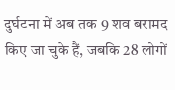दुर्घटना में अब तक 9 शव बरामद किए जा चुके हैं, जबकि 28 लोगों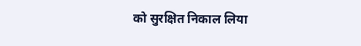को सुरक्षित निकाल लिया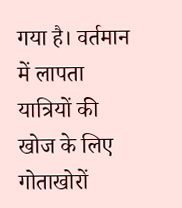गया है। वर्तमान में लापता यात्रियों की खोज के लिए गोताखोरों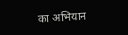का अभियान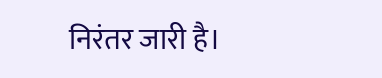निरंतर जारी है।